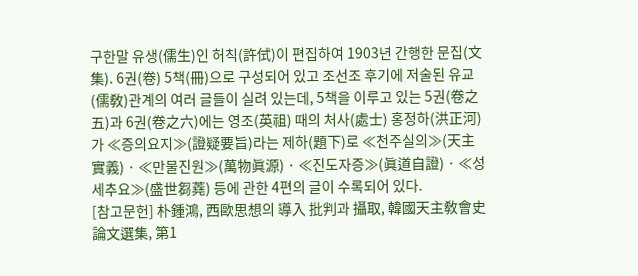구한말 유생(儒生)인 허칙(許侙)이 편집하여 1903년 간행한 문집(文集). 6권(卷) 5책(冊)으로 구성되어 있고 조선조 후기에 저술된 유교(儒敎)관계의 여러 글들이 실려 있는데, 5책을 이루고 있는 5권(卷之五)과 6권(卷之六)에는 영조(英祖) 때의 처사(處士) 홍정하(洪正河)가 ≪증의요지≫(證疑要旨)라는 제하(題下)로 ≪천주실의≫(天主實義) · ≪만물진원≫(萬物眞源) · ≪진도자증≫(眞道自證) · ≪성세추요≫(盛世芻蕘) 등에 관한 4편의 글이 수록되어 있다.
[참고문헌] 朴鍾鴻, 西歐思想의 導入 批判과 攝取, 韓國天主敎會史論文選集, 第1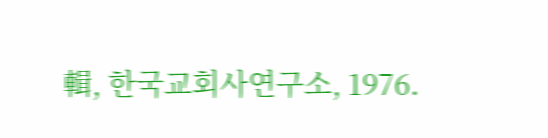輯, 한국교회사연구소, 1976.